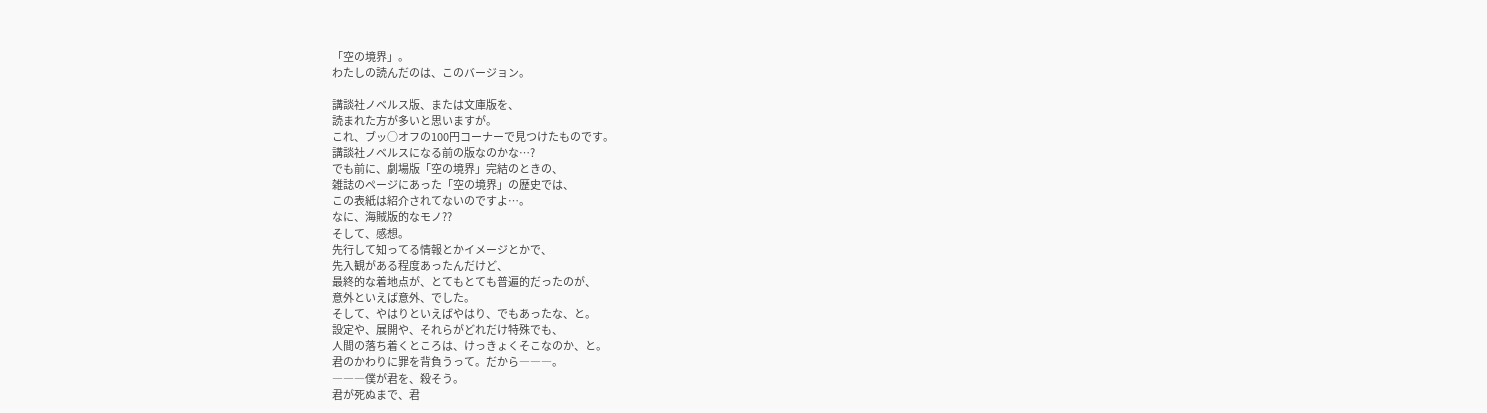「空の境界」。
わたしの読んだのは、このバージョン。

講談社ノベルス版、または文庫版を、
読まれた方が多いと思いますが。
これ、ブッ○オフの100円コーナーで見つけたものです。
講談社ノベルスになる前の版なのかな…?
でも前に、劇場版「空の境界」完結のときの、
雑誌のページにあった「空の境界」の歴史では、
この表紙は紹介されてないのですよ…。
なに、海賊版的なモノ??
そして、感想。
先行して知ってる情報とかイメージとかで、
先入観がある程度あったんだけど、
最終的な着地点が、とてもとても普遍的だったのが、
意外といえば意外、でした。
そして、やはりといえばやはり、でもあったな、と。
設定や、展開や、それらがどれだけ特殊でも、
人間の落ち着くところは、けっきょくそこなのか、と。
君のかわりに罪を背負うって。だから―――。
―――僕が君を、殺そう。
君が死ぬまで、君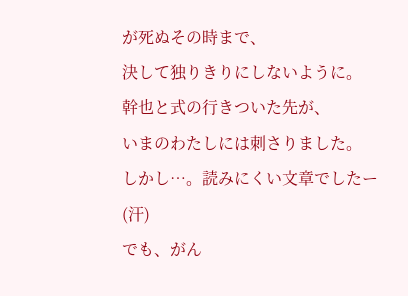が死ぬその時まで、
決して独りきりにしないように。
幹也と式の行きついた先が、
いまのわたしには刺さりました。
しかし…。読みにくい文章でしたー(汗)
でも、がん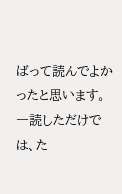ばって読んでよかったと思います。
一読しただけでは、た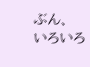ぶん、
いろいろ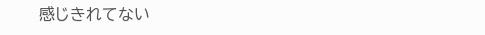感じきれてない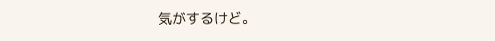気がするけど。